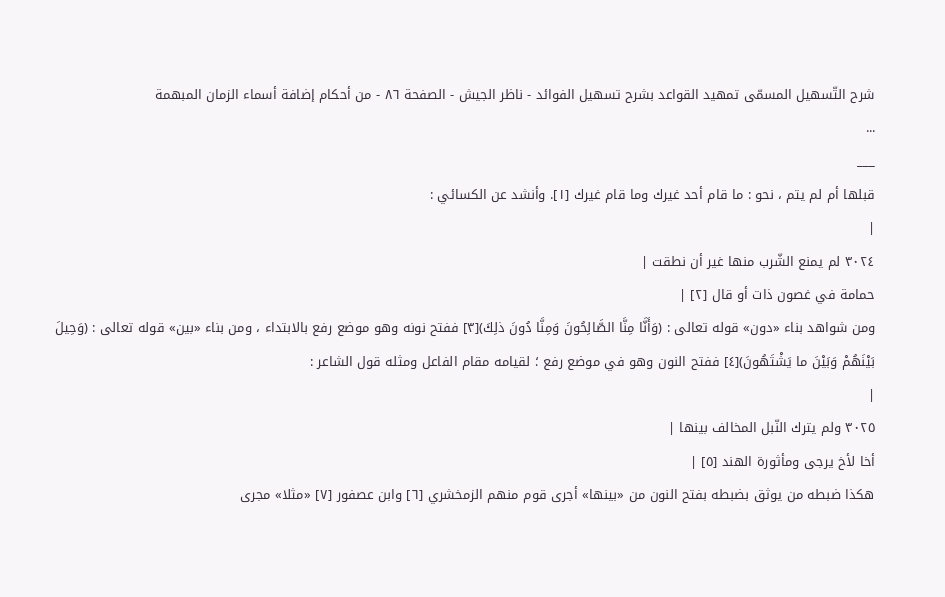شرح التّسهيل المسمّى تمهيد القواعد بشرح تسهيل الفوائد - ناظر الجيش - الصفحة ٨٦ - من أحكام إضافة أسماء الزمان المبهمة
...
___
قبلها أم لم يتم ، نحو : ما قام أحد غيرك وما قام غيرك [١]. وأنشد عن الكسائي :
|
٣٠٢٤ لم يمنع الشّرب منها غير أن نطقت |
حمامة في غصون ذات أو قال [٢] |
ومن شواهد بناء «دون» قوله تعالى : (وَأَنَّا مِنَّا الصَّالِحُونَ وَمِنَّا دُونَ ذلِكَ)[٣] ففتح نونه وهو موضع رفع بالابتداء ، ومن بناء «بين» قوله تعالى : (وَحِيلَ بَيْنَهُمْ وَبَيْنَ ما يَشْتَهُونَ)[٤] ففتح النون وهو في موضع رفع ؛ لقيامه مقام الفاعل ومثله قول الشاعر :
|
٣٠٢٥ ولم يترك النّبل المخالف بينها |
أخا لأخ يرجى ومأثورة الهند [٥] |
هكذا ضبطه من يوثق بضبطه بفتح النون من «بينها» أجرى قوم منهم الزمخشري [٦] وابن عصفور [٧] «مثلا» مجرى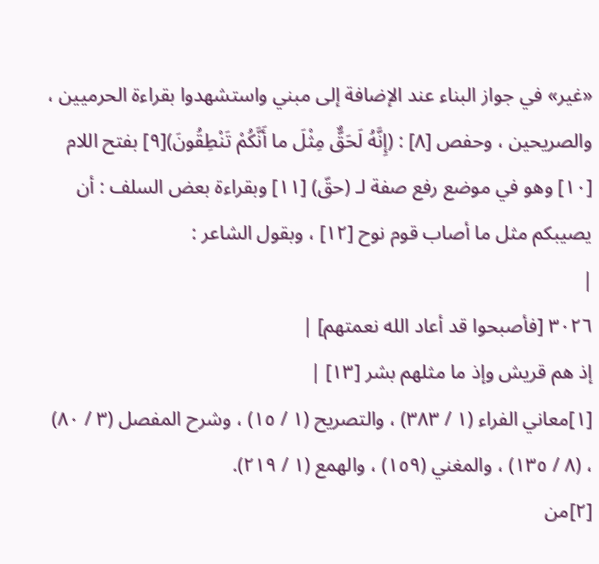«غير» في جواز البناء عند الإضافة إلى مبني واستشهدوا بقراءة الحرميين ، والصريحين ، وحفص [٨] : (إِنَّهُ لَحَقٌّ مِثْلَ ما أَنَّكُمْ تَنْطِقُونَ)[٩] بفتح اللام [١٠] وهو في موضع رفع صفة لـ (حقّ) [١١] وبقراءة بعض السلف : أن يصيبكم مثل ما أصاب قوم نوح [١٢] ، وبقول الشاعر :
|
٣٠٢٦ [فأصبحوا قد أعاد الله نعمتهم] |
إذ هم قريش وإذ ما مثلهم بشر [١٣] |
[١]معاني الفراء (١ / ٣٨٣) ، والتصريح (١ / ١٥) ، وشرح المفصل (٣ / ٨٠) ، (٨ / ١٣٥) ، والمغني (١٥٩) ، والهمع (١ / ٢١٩).
[٢]من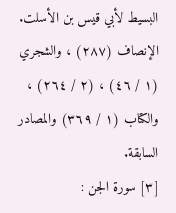البسيط لأبي قيس بن الأسلت. الإنصاف (٢٨٧) ، والشجري (١ / ٤٦) ، (٢ / ٢٦٤) ، والكتاب (١ / ٣٦٩) والمصادر السابقة.
[٣] سورة الجن :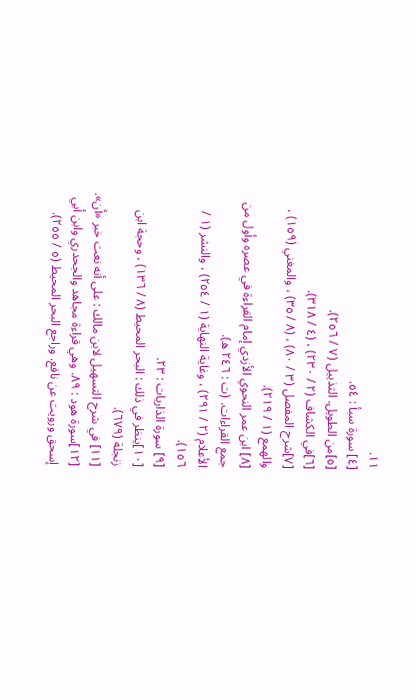١١.
[٤] سورة سبأ : ٥٤.
[٥]من الطويل. التذييل (٧ / ٢٥٦).
[٦]في الكشاف (٢ / ٢٣٠) ، (٤ / ٣١٨).
[٧]شرح المفصل (٣ / ٨٠) ، (٨ / ٣٥) ، والمغني (١٥٩) ، والهمع (١ / ٢١٩).
[٨] ابن عمر النحوي الأزدي إمام القراءة في عصره وأول من جمع القراءات. (ت : ٢٤٦ ه).
الأعلام (٢ / ٢٩١) ، وغاية النهاية (١ / ٢٥٤) ، والنشر (١ / ١٥٦).
[٩] سورة الذاريات : ٢٣.
[١٠]ينظر في ذلك : البحر المحيط (٨ / ١٣٦) ، وحجة ابن زنجلة (٦٧٩).
[١١] في شرح التسهيل لابن مالك : على أنه نعت خبر «أن».
[١٢]سورة هود : ٨٩. وهي قراءة مجاهد والجحدري وابن أبي إسحق ورويت عن نافع. وراجع البحر المحيط (٥ / ٢٥٥).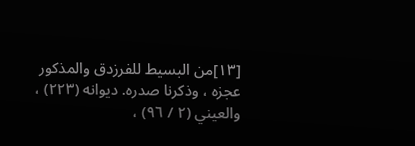[١٣]من البسيط للفرزدق والمذكور عجزه ، وذكرنا صدره. ديوانه (٢٢٣) ، والعيني (٢ / ٩٦) ،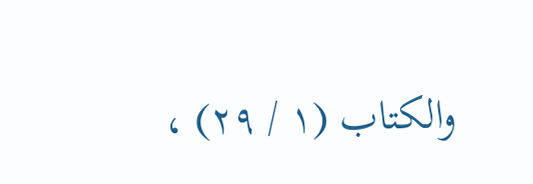والكتاب (١ / ٢٩) ،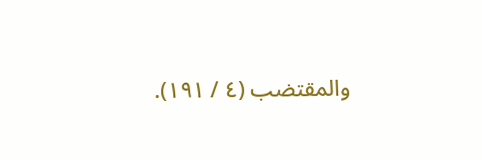والمقتضب (٤ / ١٩١).